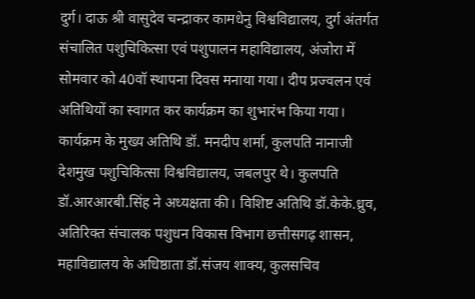दुर्ग। दाऊ श्री वासुदेव चन्द्राकर कामधेनु विश्वविद्यालय, दुर्ग अंतर्गत संचालित पशुचिकित्सा एवं पशुपालन महाविद्यालय, अंजोरा में सोमवार को 40वॉ स्थापना दिवस मनाया गया। दीप प्रज्वलन एवं अतिथियों का स्वागत कर कार्यक्रम का शुभारंभ किया गया।
कार्यक्रम के मुख्य अतिथि डॉ. मनदीप शर्मा, कुलपति नानाजी देशमुख पशुचिकित्सा विश्वविद्यालय, जबलपुर थे। कुलपति डॉ.आरआरबी.सिंह ने अध्यक्षता की। विशिष्ट अतिथि डॉ.केके.ध्रुव, अतिरिक्त संचालक पशुधन विकास विभाग छत्तीसगढ़ शासन, महाविद्यालय के अधिष्ठाता डॉ.संजय शाक्य, कुलसचिव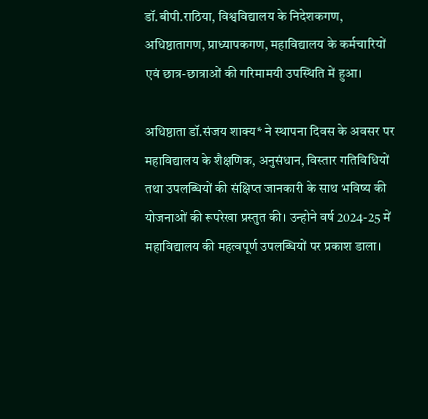डॉ.बीपी.राठिया, विश्वविद्यालय के निदेशकगण, अधिष्ठातागण, प्राध्यापकगण, महाविद्यालय के कर्मचारियों एवं छात्र-छात्राओं की गरिमामयी उपस्थिति में हुआ।

अधिष्ठाता डॉ.संजय शाक्य* ने स्थापना दिवस के अवसर पर महाविद्यालय के शैक्षणिक, अनुसंधान, विस्तार गतिविधियों तथा उपलब्धियों की संक्षिप्त जानकारी के साथ भविष्य की योजनाओं की रूपरेखा प्रस्तुत की। उन्होने वर्ष 2024-25 में महाविद्यालय की महत्वपूर्ण उपलब्धियों पर प्रकाश डाला।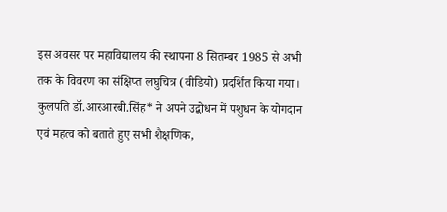इस अवसर पर महाविद्यालय की स्थापना 8 सितम्बर 1985 से अभी तक के विवरण का संक्षिप्त लघुचित्र (वीडियो) प्रदर्शित किया गया।
कुलपति डॉ.आरआरबी.सिंह* ने अपने उद्बोधन में पशुधन के योगदान एवं महत्व को बताते हुए सभी शैक्षणिक,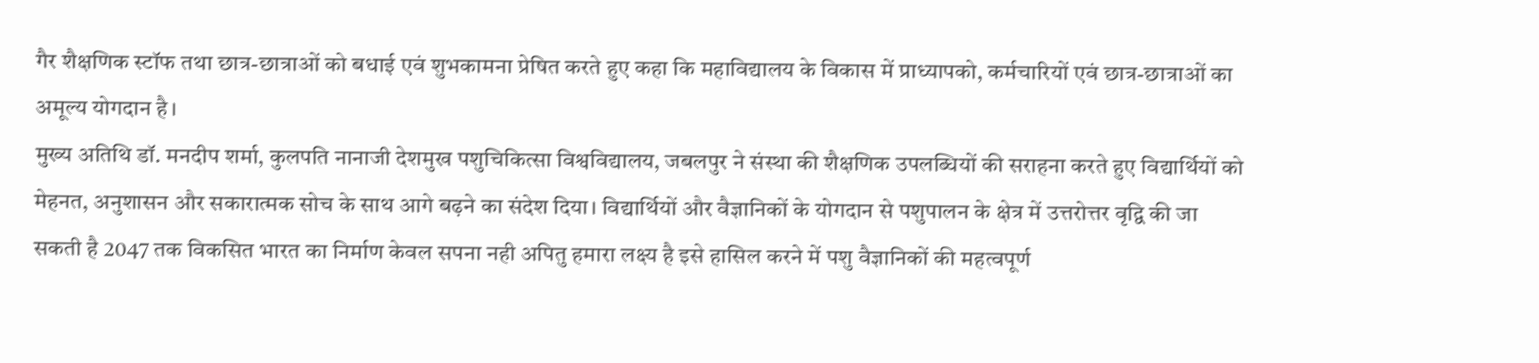गैर शैक्षणिक स्टॉफ तथा छात्र-छात्राओं को बधाई एवं शुभकामना प्रेषित करते हुए कहा कि महाविद्यालय के विकास में प्राध्यापको, कर्मचारियों एवं छात्र-छात्राओं का अमूल्य योगदान है।
मुख्य अतिथि डॉ. मनदीप शर्मा, कुलपति नानाजी देशमुख पशुचिकित्सा विश्वविद्यालय, जबलपुर ने संस्था की शैक्षणिक उपलब्धियों की सराहना करते हुए विद्यार्थियों को मेहनत, अनुशासन और सकारात्मक सोच के साथ आगे बढ़ने का संदेश दिया। विद्यार्थियों और वैज्ञानिकों के योगदान से पशुपालन के क्षेत्र में उत्तरोत्तर वृद्वि की जा सकती है 2047 तक विकसित भारत का निर्माण केवल सपना नही अपितु हमारा लक्ष्य है इसे हासिल करने में पशु वैज्ञानिकों की महत्वपूर्ण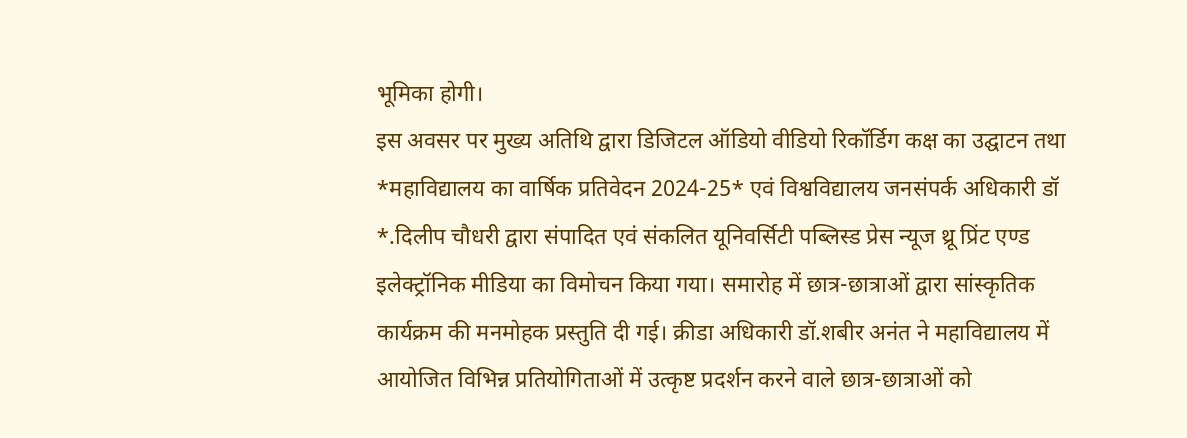भूमिका होगी।
इस अवसर पर मुख्य अतिथि द्वारा डिजिटल ऑडियो वीडियो रिकॉर्डिग कक्ष का उद्घाटन तथा *महाविद्यालय का वार्षिक प्रतिवेदन 2024-25* एवं विश्वविद्यालय जनसंपर्क अधिकारी डॉ *.दिलीप चौधरी द्वारा संपादित एवं संकलित यूनिवर्सिटी पब्लिस्ड प्रेस न्यूज थ्रू प्रिंट एण्ड इलेक्ट्रॉनिक मीडिया का विमोचन किया गया। समारोह में छात्र-छात्राओं द्वारा सांस्कृतिक कार्यक्रम की मनमोहक प्रस्तुति दी गई। क्रीडा अधिकारी डॉ.शबीर अनंत ने महाविद्यालय में आयोजित विभिन्न प्रतियोगिताओं में उत्कृष्ट प्रदर्शन करने वाले छात्र-छात्राओं को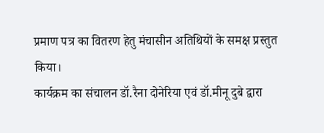प्रमाण पत्र का वितरण हेतु मंचासीन अतिथियों के समक्ष प्रस्तुत किया।
कार्यक्रम का संचालन डॉ.रैना दोनेरिया एवं डॉ.मीनू दुबे द्वारा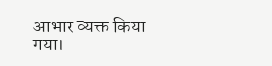आभार व्यक्त किया गया।